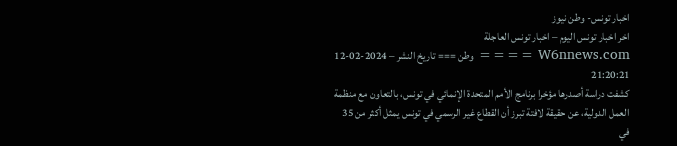اخبار تونس- وطن نيوز
اخر اخبار تونس اليوم – اخبار تونس العاجلة
W6nnews.com ==== وطن === تاريخ النشر – 2024-02-12 21:20:21
كشفت دراسة أصدرها مؤخرا برنامج الأمم المتحدة الإنمائي في تونس، بالتعاون مع منظمة العمل الدولية، عن حقيقة لافتة تبرز أن القطاع غير الرسمي في تونس يمثل أكثر من 35 في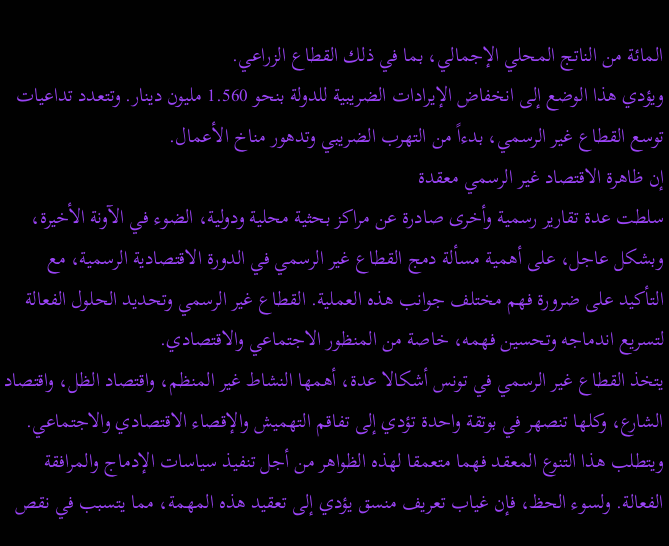المائة من الناتج المحلي الإجمالي، بما في ذلك القطاع الزراعي.
ويؤدي هذا الوضع إلى انخفاض الإيرادات الضريبية للدولة بنحو 1.560 مليون دينار. وتتعدد تداعيات توسع القطاع غير الرسمي، بدءاً من التهرب الضريبي وتدهور مناخ الأعمال.
إن ظاهرة الاقتصاد غير الرسمي معقدة
سلطت عدة تقارير رسمية وأخرى صادرة عن مراكز بحثية محلية ودولية، الضوء في الآونة الأخيرة، وبشكل عاجل، على أهمية مسألة دمج القطاع غير الرسمي في الدورة الاقتصادية الرسمية، مع التأكيد على ضرورة فهم مختلف جوانب هذه العملية. القطاع غير الرسمي وتحديد الحلول الفعالة لتسريع اندماجه وتحسين فهمه، خاصة من المنظور الاجتماعي والاقتصادي.
يتخذ القطاع غير الرسمي في تونس أشكالا عدة، أهمها النشاط غير المنظم، واقتصاد الظل، واقتصاد الشارع، وكلها تنصهر في بوتقة واحدة تؤدي إلى تفاقم التهميش والإقصاء الاقتصادي والاجتماعي. ويتطلب هذا التنوع المعقد فهما متعمقا لهذه الظواهر من أجل تنفيذ سياسات الإدماج والمرافقة الفعالة. ولسوء الحظ، فإن غياب تعريف منسق يؤدي إلى تعقيد هذه المهمة، مما يتسبب في نقص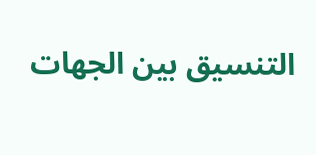التنسيق بين الجهات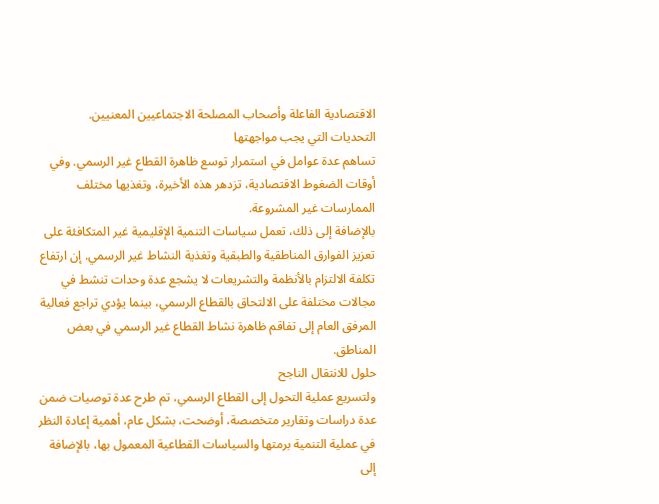الاقتصادية الفاعلة وأصحاب المصلحة الاجتماعيين المعنيين.
التحديات التي يجب مواجهتها
تساهم عدة عوامل في استمرار توسع ظاهرة القطاع غير الرسمي. وفي أوقات الضغوط الاقتصادية، تزدهر هذه الأخيرة، وتغذيها مختلف الممارسات غير المشروعة.
بالإضافة إلى ذلك، تعمل سياسات التنمية الإقليمية غير المتكافئة على تعزيز الفوارق المناطقية والطبقية وتغذية النشاط غير الرسمي. إن ارتفاع تكلفة الالتزام بالأنظمة والتشريعات لا يشجع عدة وحدات تنشط في مجالات مختلفة على الالتحاق بالقطاع الرسمي، بينما يؤدي تراجع فعالية المرفق العام إلى تفاقم ظاهرة نشاط القطاع غير الرسمي في بعض المناطق.
حلول للانتقال الناجح
ولتسريع عملية التحول إلى القطاع الرسمي، تم طرح عدة توصيات ضمن عدة دراسات وتقارير متخصصة، أوضحت، بشكل عام، أهمية إعادة النظر في عملية التنمية برمتها والسياسات القطاعية المعمول بها، بالإضافة إلى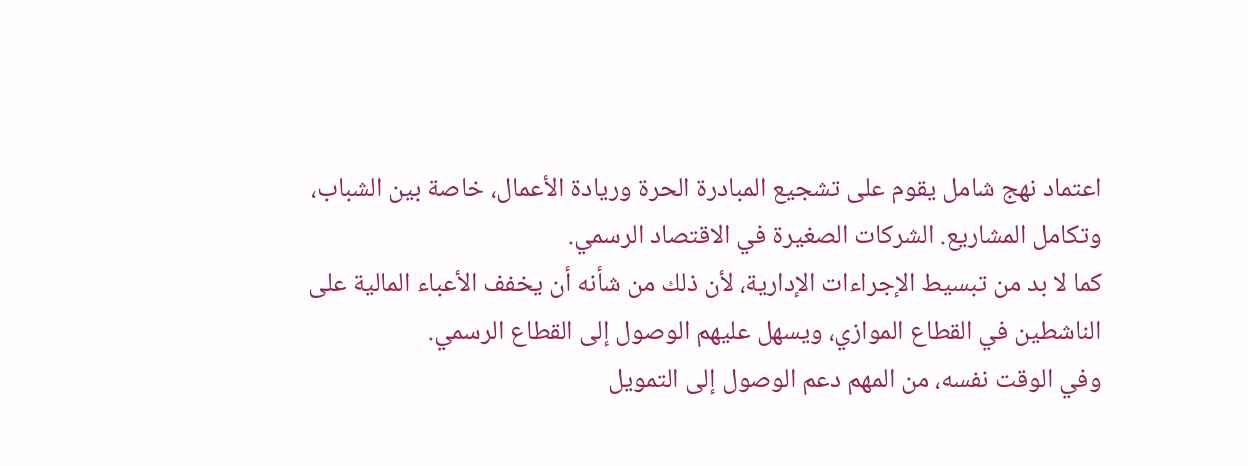اعتماد نهج شامل يقوم على تشجيع المبادرة الحرة وريادة الأعمال، خاصة بين الشباب، وتكامل المشاريع. الشركات الصغيرة في الاقتصاد الرسمي.
كما لا بد من تبسيط الإجراءات الإدارية، لأن ذلك من شأنه أن يخفف الأعباء المالية على الناشطين في القطاع الموازي، ويسهل عليهم الوصول إلى القطاع الرسمي.
وفي الوقت نفسه، من المهم دعم الوصول إلى التمويل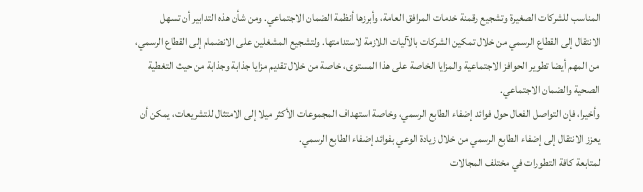المناسب للشركات الصغيرة وتشجيع رقمنة خدمات المرافق العامة، وأبرزها أنظمة الضمان الاجتماعي. ومن شأن هذه التدابير أن تسهل الانتقال إلى القطاع الرسمي من خلال تمكين الشركات بالآليات اللازمة لاستدامتها. ولتشجيع المشغلين على الانضمام إلى القطاع الرسمي، من المهم أيضا تطوير الحوافز الاجتماعية والمزايا الخاصة على هذا المستوى، خاصة من خلال تقديم مزايا جذابة وجذابة من حيث التغطية الصحية والضمان الاجتماعي.
وأخيرا، فإن التواصل الفعال حول فوائد إضفاء الطابع الرسمي، وخاصة استهداف المجموعات الأكثر ميلا إلى الامتثال للتشريعات، يمكن أن يعزز الانتقال إلى إضفاء الطابع الرسمي من خلال زيادة الوعي بفوائد إضفاء الطابع الرسمي.
لمتابعة كافة التطورات في مختلف المجالات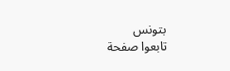بتونس
تابعوا صفحة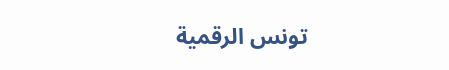تونس الرقمية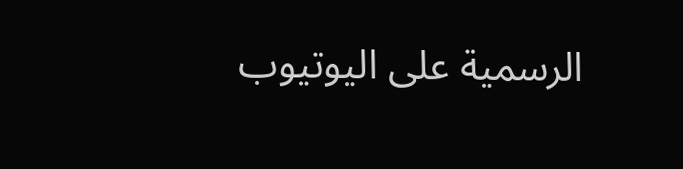الرسمية على اليوتيوب